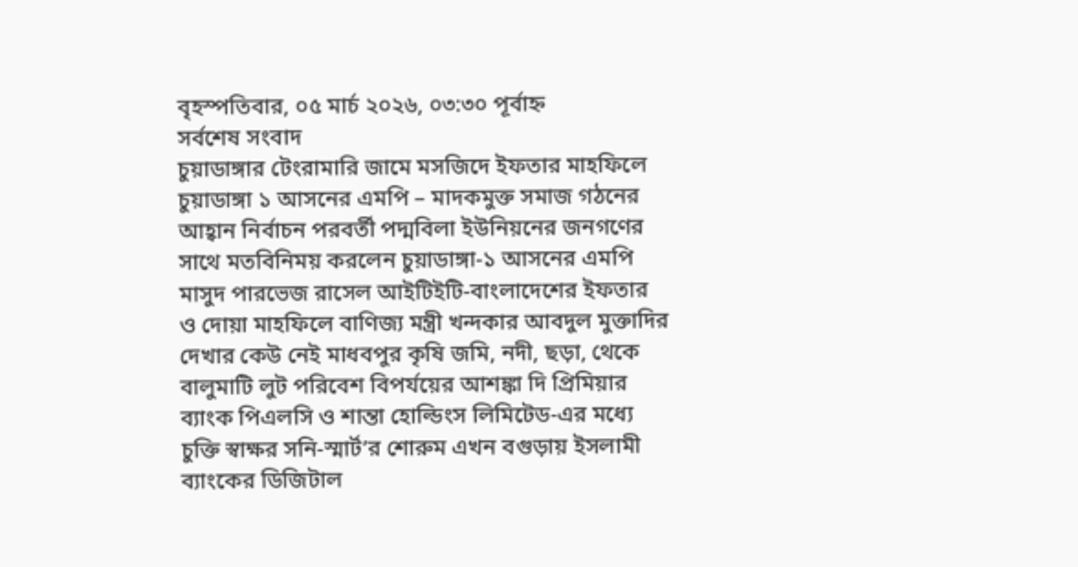বৃহস্পতিবার, ০৫ মার্চ ২০২৬, ০৩:৩০ পূর্বাহ্ন
সর্বশেষ সংবাদ
চুয়াডাঙ্গার টেংরামারি জামে মসজিদে ইফতার মাহফিলে চুয়াডাঙ্গা ১ আসনের এমপি – মাদকমুক্ত সমাজ গঠনের আহ্বান নির্বাচন পরবর্তী পদ্মবিলা ইউনিয়নের জনগণের সাথে মতবিনিময় করলেন চুয়াডাঙ্গা-১ আসনের এমপি মাসুদ পারভেজ রাসেল আইটিইটি-বাংলাদেশের ইফতার ও দোয়া মাহফিলে বাণিজ্য মন্ত্রী খন্দকার আবদুল মুক্তাদির দেখার কেউ নেই মাধবপুর কৃষি জমি, নদী, ছড়া, থেকে বালুমাটি লুট পরিবেশ বিপর্যয়ের আশঙ্কা দি প্রিমিয়ার ব্যাংক পিএলসি ও শান্তা হোল্ডিংস লিমিটেড-এর মধ্যে চুক্তি স্বাক্ষর সনি-স্মার্ট’র শোরুম এখন বগুড়ায় ইসলামী ব্যাংকের ডিজিটাল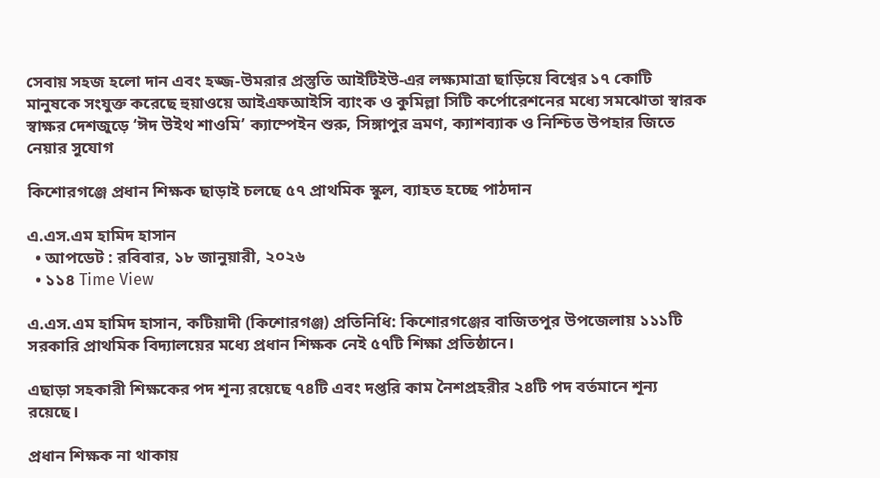সেবায় সহজ হলো দান এবং হজ্জ-উমরার প্রস্তুতি আইটিইউ-এর লক্ষ্যমাত্রা ছাড়িয়ে বিশ্বের ১৭ কোটি মানুষকে সংযুক্ত করেছে হুয়াওয়ে আইএফআইসি ব্যাংক ও কুমিল্লা সিটি কর্পোরেশনের মধ্যে সমঝোতা স্বারক স্বাক্ষর দেশজুড়ে ‘ঈদ উইথ শাওমি’ ক্যাম্পেইন শুরু, সিঙ্গাপুর ভ্রমণ, ক্যাশব্যাক ও নিশ্চিত উপহার জিতে নেয়ার সুযোগ

কিশোরগঞ্জে প্রধান শিক্ষক ছাড়াই চলছে ৫৭ প্রাথমিক স্কুল, ব্যাহত হচ্ছে পাঠদান

এ.এস.এম হামিদ হাসান
  • আপডেট : রবিবার, ১৮ জানুয়ারী, ২০২৬
  • ১১৪ Time View

এ.এস.এম হামিদ হাসান, কটিয়াদী (কিশোরগঞ্জ) প্রতিনিধি: কিশোরগঞ্জের বাজিতপুর উপজেলায় ১১১টি সরকারি প্রাথমিক বিদ্যালয়ের মধ্যে প্রধান শিক্ষক নেই ৫৭টি শিক্ষা প্রতিষ্ঠানে।

এছাড়া সহকারী শিক্ষকের পদ শূন্য রয়েছে ৭৪টি এবং দপ্তরি কাম নৈশপ্রহরীর ২৪টি পদ বর্তমানে শূন্য রয়েছে।

প্রধান শিক্ষক না থাকায়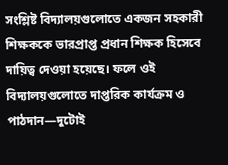সংশ্লিষ্ট বিদ্যালয়গুলোতে একজন সহকারী শিক্ষককে ভারপ্রাপ্ত প্রধান শিক্ষক হিসেবে দায়িত্ব দেওয়া হয়েছে। ফলে ওই বিদ্যালয়গুলোতে দাপ্তরিক কার্যক্রম ও পাঠদান—দুটোই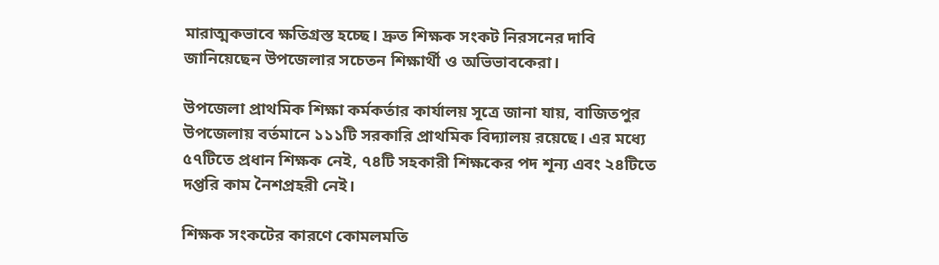মারাত্মকভাবে ক্ষতিগ্রস্ত হচ্ছে। দ্রুত শিক্ষক সংকট নিরসনের দাবি জানিয়েছেন উপজেলার সচেতন শিক্ষার্থী ও অভিভাবকেরা।

উপজেলা প্রাথমিক শিক্ষা কর্মকর্তার কার্যালয় সূত্রে জানা যায়, বাজিতপুর উপজেলায় বর্তমানে ১১১টি সরকারি প্রাথমিক বিদ্যালয় রয়েছে। এর মধ্যে ৫৭টিতে প্রধান শিক্ষক নেই, ৭৪টি সহকারী শিক্ষকের পদ শূন্য এবং ২৪টিতে দপ্তরি কাম নৈশপ্রহরী নেই।

শিক্ষক সংকটের কারণে কোমলমতি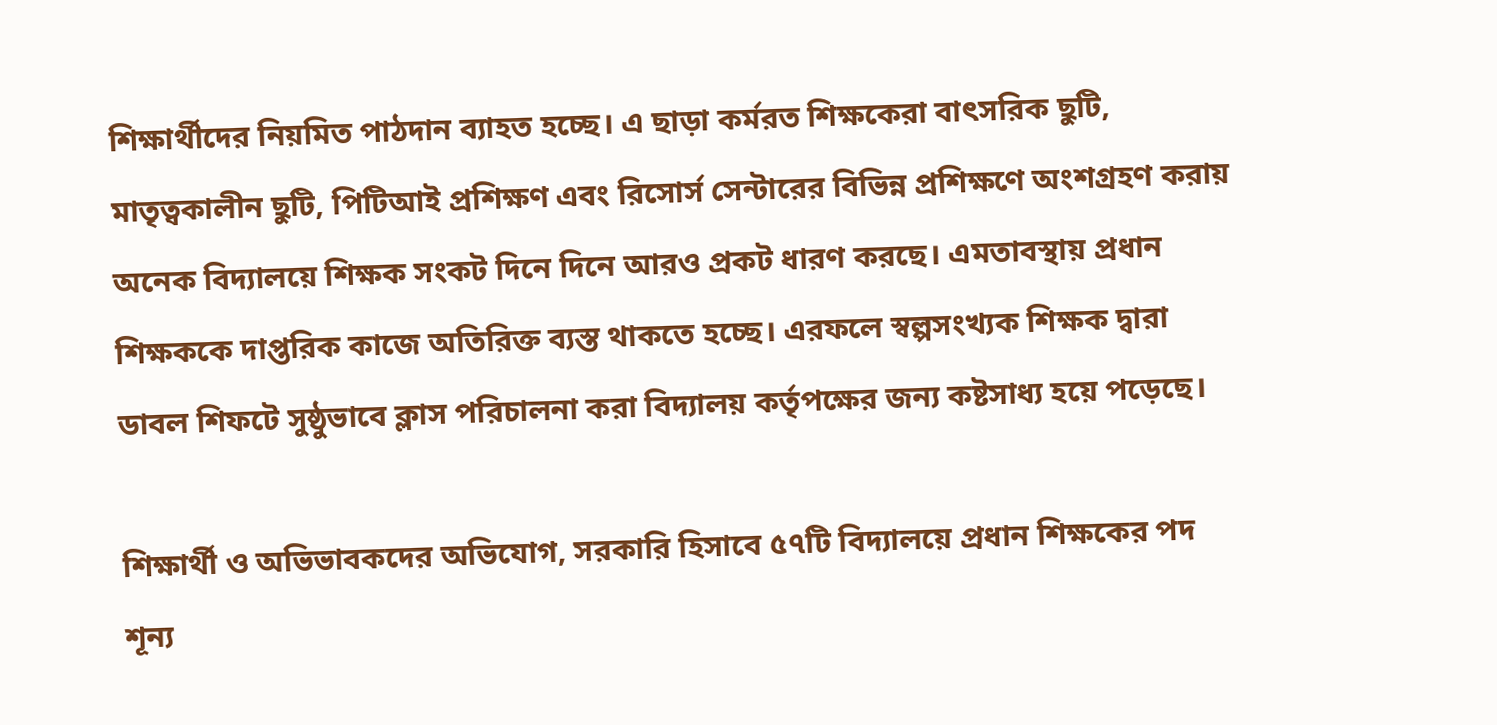শিক্ষার্থীদের নিয়মিত পাঠদান ব্যাহত হচ্ছে। এ ছাড়া কর্মরত শিক্ষকেরা বাৎসরিক ছুটি, মাতৃত্বকালীন ছুটি, পিটিআই প্রশিক্ষণ এবং রিসোর্স সেন্টারের বিভিন্ন প্রশিক্ষণে অংশগ্রহণ করায় অনেক বিদ্যালয়ে শিক্ষক সংকট দিনে দিনে আরও প্রকট ধারণ করছে। এমতাবস্থায় প্রধান শিক্ষককে দাপ্তরিক কাজে অতিরিক্ত ব্যস্ত থাকতে হচ্ছে। এরফলে স্বল্পসংখ্যক শিক্ষক দ্বারা ডাবল শিফটে সুষ্ঠুভাবে ক্লাস পরিচালনা করা বিদ্যালয় কর্তৃপক্ষের জন্য কষ্টসাধ্য হয়ে পড়েছে।

শিক্ষার্থী ও অভিভাবকদের অভিযোগ, সরকারি হিসাবে ৫৭টি বিদ্যালয়ে প্রধান শিক্ষকের পদ শূন্য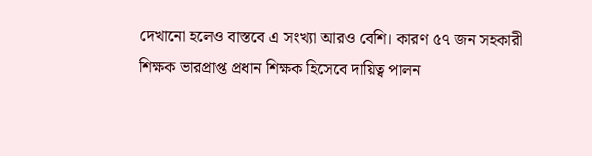দেখানো হলেও বাস্তবে এ সংখ্যা আরও বেশি। কারণ ৫৭ জন সহকারী শিক্ষক ভারপ্রাপ্ত প্রধান শিক্ষক হিসেবে দায়িত্ব পালন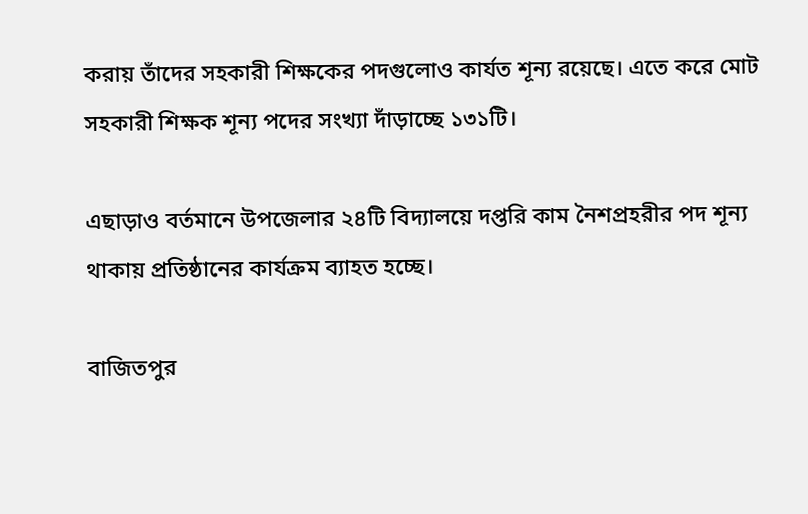করায় তাঁদের সহকারী শিক্ষকের পদগুলোও কার্যত শূন্য রয়েছে। এতে করে মোট সহকারী শিক্ষক শূন্য পদের সংখ্যা দাঁড়াচ্ছে ১৩১টি।

এছাড়াও বর্তমানে উপজেলার ২৪টি বিদ্যালয়ে দপ্তরি কাম নৈশপ্রহরীর পদ শূন্য থাকায় প্রতিষ্ঠানের কার্যক্রম ব্যাহত হচ্ছে।

বাজিতপুর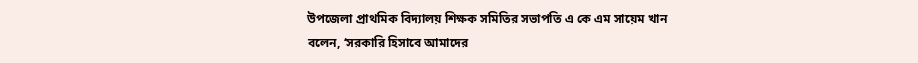উপজেলা প্রাথমিক বিদ্যালয় শিক্ষক সমিতির সভাপতি এ কে এম সায়েম খান বলেন, ‘সরকারি হিসাবে আমাদের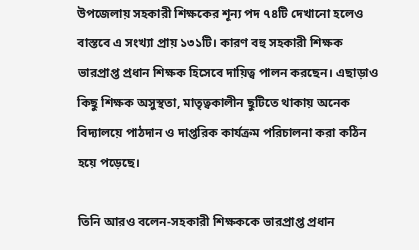উপজেলায় সহকারী শিক্ষকের শূন্য পদ ৭৪টি দেখানো হলেও বাস্তবে এ সংখ্যা প্রায় ১৩১টি। কারণ বহু সহকারী শিক্ষক ভারপ্রাপ্ত প্রধান শিক্ষক হিসেবে দায়িত্ব পালন করছেন। এছাড়াও কিছু শিক্ষক অসুস্থতা, মাতৃত্বকালীন ছুটিতে থাকায় অনেক বিদ্যালয়ে পাঠদান ও দাপ্তরিক কার্যক্রম পরিচালনা করা কঠিন হয়ে পড়েছে।

তিনি আরও বলেন-সহকারী শিক্ষককে ভারপ্রাপ্ত প্রধান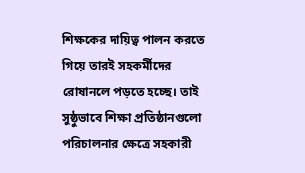শিক্ষকের দায়িত্ব পালন করতে গিয়ে তার‌ই সহকর্মীদের রোষানলে পড়তে হচ্ছে। তাই সুষ্ঠুভাবে শিক্ষা প্রতিষ্ঠানগুলো পরিচালনার ক্ষেত্রে সহকারী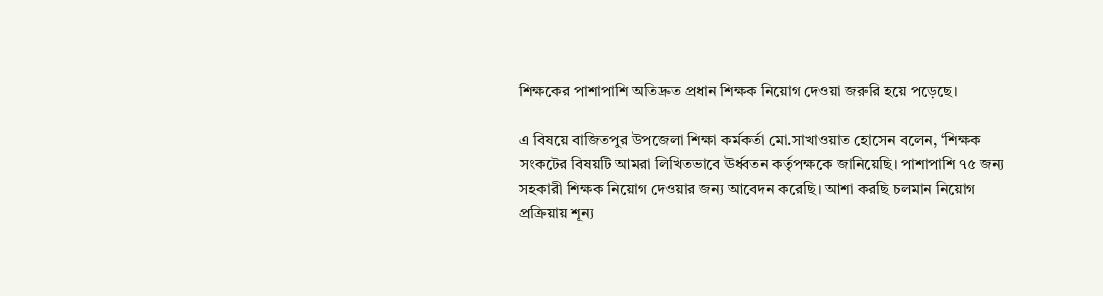শিক্ষকের পাশাপাশি অতিদ্রুত প্রধান শিক্ষক নিয়োগ দেওয়া জরুরি হয়ে পড়েছে।

এ বিষয়ে বাজিতপুর উপজেলা শিক্ষা কর্মকর্তা মো.সাখাওয়াত হোসেন বলেন, ‘শিক্ষক সংকটের বিষয়টি আমরা লিখিতভাবে ঊর্ধ্বতন কর্তৃপক্ষকে জানিয়েছি। পাশাপাশি ৭৫ জন্য সহকারী শিক্ষক নিয়োগ দেওয়ার জন্য আবেদন করেছি। আশা করছি চলমান নিয়োগ প্রক্রিয়ায় শূন্য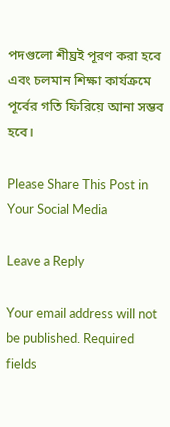পদগুলো শীঘ্রই পূরণ করা হবে এবং চলমান শিক্ষা কার্যক্রমে পূর্বের গতি ফিরিয়ে আনা সম্ভব হবে।

Please Share This Post in Your Social Media

Leave a Reply

Your email address will not be published. Required fields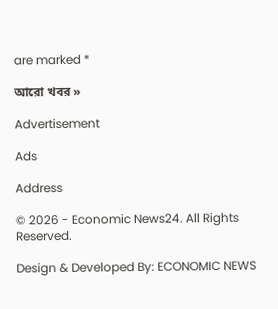are marked *

আরো খবর »

Advertisement

Ads

Address

© 2026 - Economic News24. All Rights Reserved.

Design & Developed By: ECONOMIC NEWS